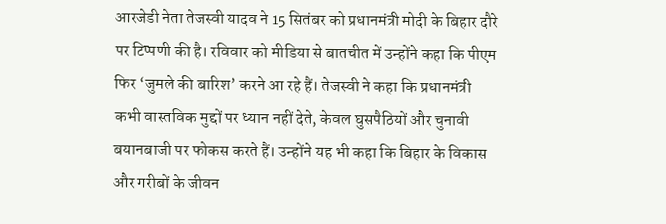आरजेडी नेता तेजस्वी यादव ने 15 सितंबर को प्रधानमंत्री मोदी के बिहार दौरे पर टिप्पणी की है। रविवार को मीडिया से बातचीत में उन्होंने कहा कि पीएम फिर ‘जुमले की बारिश’ करने आ रहे हैं। तेजस्वी ने कहा कि प्रधानमंत्री कभी वास्तविक मुद्दों पर ध्यान नहीं देते, केवल घुसपैठियों और चुनावी बयानबाजी पर फोकस करते हैं। उन्होंने यह भी कहा कि बिहार के विकास और गरीबों के जीवन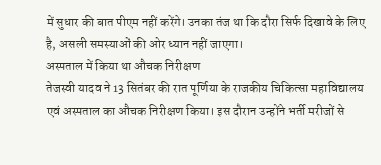में सुधार की बात पीएम नहीं करेंगे। उनका तंज था कि दौरा सिर्फ दिखावे के लिए है, असली समस्याओं की ओर ध्यान नहीं जाएगा।
अस्पताल में किया था औचक निरीक्षण
तेजस्वी यादव ने 13 सितंबर की रात पूर्णिया के राजकीय चिकित्सा महाविद्यालय एवं अस्पताल का औचक निरीक्षण किया। इस दौरान उन्होंने भर्ती मरीजों से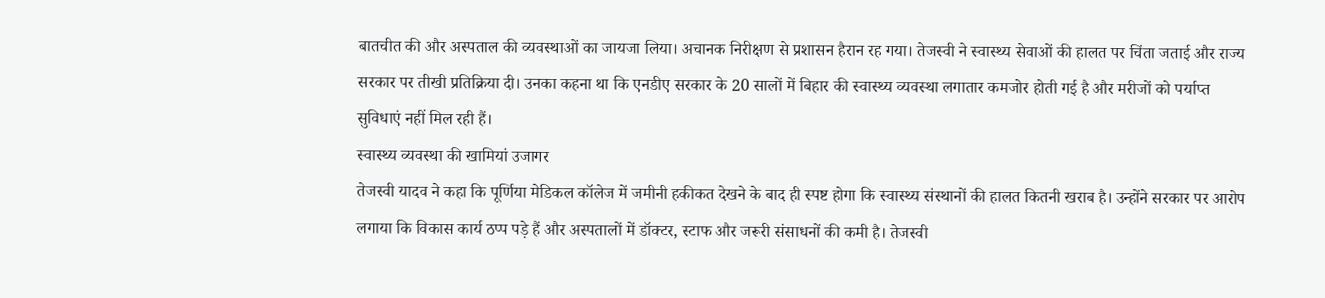बातचीत की और अस्पताल की व्यवस्थाओं का जायजा लिया। अचानक निरीक्षण से प्रशासन हैरान रह गया। तेजस्वी ने स्वास्थ्य सेवाओं की हालत पर चिंता जताई और राज्य सरकार पर तीखी प्रतिक्रिया दी। उनका कहना था कि एनडीए सरकार के 20 सालों में बिहार की स्वास्थ्य व्यवस्था लगातार कमजोर होती गई है और मरीजों को पर्याप्त सुविधाएं नहीं मिल रही हैं।
स्वास्थ्य व्यवस्था की खामियां उजागर
तेजस्वी यादव ने कहा कि पूर्णिया मेडिकल कॉलेज में जमीनी हकीकत देखने के बाद ही स्पष्ट होगा कि स्वास्थ्य संस्थानों की हालत कितनी खराब है। उन्होंने सरकार पर आरोप लगाया कि विकास कार्य ठप्प पड़े हैं और अस्पतालों में डॉक्टर, स्टाफ और जरूरी संसाधनों की कमी है। तेजस्वी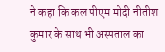ने कहा कि कल पीएम मोदी नीतीश कुमार के साथ भी अस्पताल का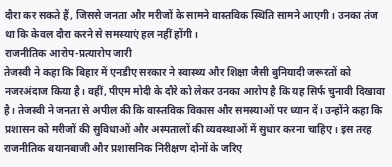दौरा कर सकते हैं, जिससे जनता और मरीजों के सामने वास्तविक स्थिति सामने आएगी। उनका तंज था कि केवल दौरा करने से समस्याएं हल नहीं होंगी।
राजनीतिक आरोप-प्रत्यारोप जारी
तेजस्वी ने कहा कि बिहार में एनडीए सरकार ने स्वास्थ्य और शिक्षा जैसी बुनियादी जरूरतों को नजरअंदाज किया है। वहीं, पीएम मोदी के दौरे को लेकर उनका आरोप है कि यह सिर्फ चुनावी दिखावा है। तेजस्वी ने जनता से अपील की कि वास्तविक विकास और समस्याओं पर ध्यान दें। उन्होंने कहा कि प्रशासन को मरीजों की सुविधाओं और अस्पतालों की व्यवस्थाओं में सुधार करना चाहिए। इस तरह राजनीतिक बयानबाजी और प्रशासनिक निरीक्षण दोनों के जरिए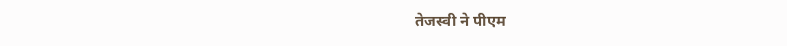तेजस्वी ने पीएम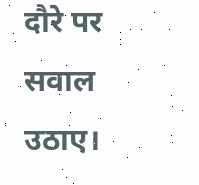दौरे पर सवाल उठाए।